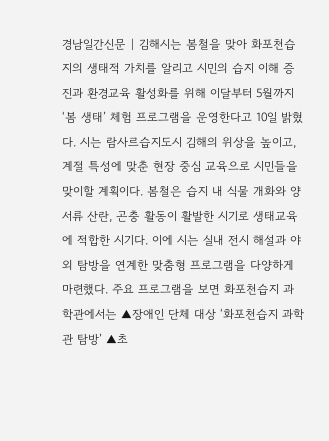경남일간신문 | 김해시는 봄철을 맞아 화포천습지의 생태적 가치를 알리고 시민의 습지 이해 증진과 환경교육 활성화를 위해 이달부터 5월까지 ‘봄 생태’ 체험 프로그램을 운영한다고 10일 밝혔다. 시는 람사르습지도시 김해의 위상을 높이고, 계절 특성에 맞춘 현장 중심 교육으로 시민들을 맞이할 계획이다. 봄철은 습지 내 식물 개화와 양서류 산란, 곤충 활동이 활발한 시기로 생태교육에 적합한 시기다. 이에 시는 실내 전시 해설과 야외 탐방을 연계한 맞춤형 프로그램을 다양하게 마련했다. 주요 프로그램을 보면 화포천습지 과학관에서는 ▲장애인 단체 대상 ‘화포천습지 과학관 탐방’ ▲초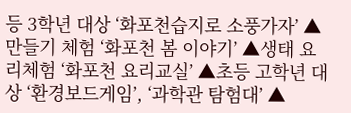등 3학년 대상 ‘화포천습지로 소풍가자’ ▲만들기 체험 ‘화포천 봄 이야기’ ▲생태 요리체험 ‘화포천 요리교실’ ▲초등 고학년 대상 ‘환경보드게임’, ‘과학관 탐험대’ ▲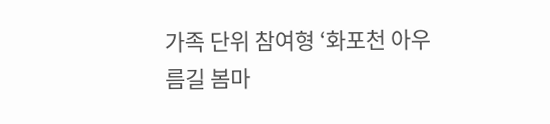가족 단위 참여형 ‘화포천 아우름길 봄마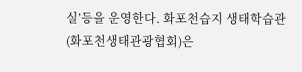실’등을 운영한다. 화포천습지 생태학습관(화포천생태관광협회)은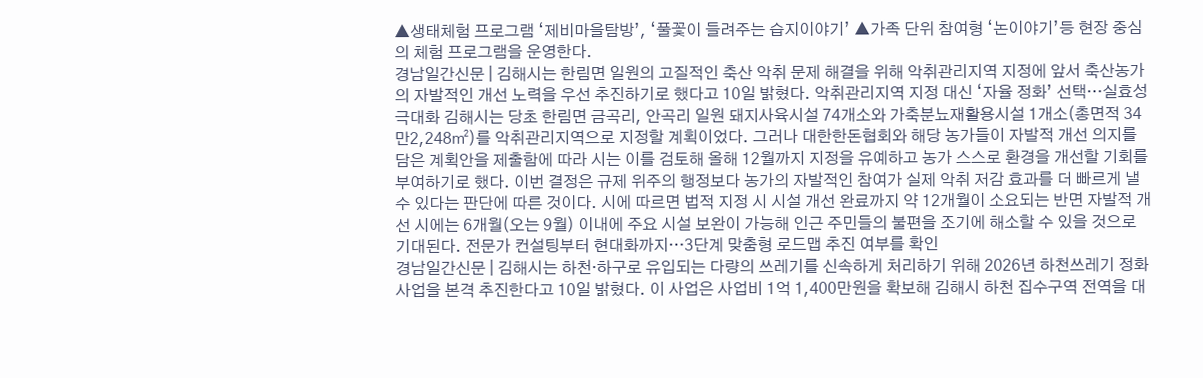▲생태체험 프로그램 ‘제비마을탐방’, ‘풀꽃이 들려주는 습지이야기’ ▲가족 단위 참여형 ‘논이야기’등 현장 중심의 체험 프로그램을 운영한다.
경남일간신문 | 김해시는 한림면 일원의 고질적인 축산 악취 문제 해결을 위해 악취관리지역 지정에 앞서 축산농가의 자발적인 개선 노력을 우선 추진하기로 했다고 10일 밝혔다. 악취관리지역 지정 대신 ‘자율 정화’ 선택…실효성 극대화 김해시는 당초 한림면 금곡리, 안곡리 일원 돼지사육시설 74개소와 가축분뇨재활용시설 1개소(총면적 34만2,248㎡)를 악취관리지역으로 지정할 계획이었다. 그러나 대한한돈협회와 해당 농가들이 자발적 개선 의지를 담은 계획안을 제출함에 따라 시는 이를 검토해 올해 12월까지 지정을 유예하고 농가 스스로 환경을 개선할 기회를 부여하기로 했다. 이번 결정은 규제 위주의 행정보다 농가의 자발적인 참여가 실제 악취 저감 효과를 더 빠르게 낼 수 있다는 판단에 따른 것이다. 시에 따르면 법적 지정 시 시설 개선 완료까지 약 12개월이 소요되는 반면 자발적 개선 시에는 6개월(오는 9월) 이내에 주요 시설 보완이 가능해 인근 주민들의 불편을 조기에 해소할 수 있을 것으로 기대된다. 전문가 컨설팅부터 현대화까지…3단계 맞춤형 로드맵 추진 여부를 확인
경남일간신문 | 김해시는 하천·하구로 유입되는 다량의 쓰레기를 신속하게 처리하기 위해 2026년 하천쓰레기 정화사업을 본격 추진한다고 10일 밝혔다. 이 사업은 사업비 1억 1,400만원을 확보해 김해시 하천 집수구역 전역을 대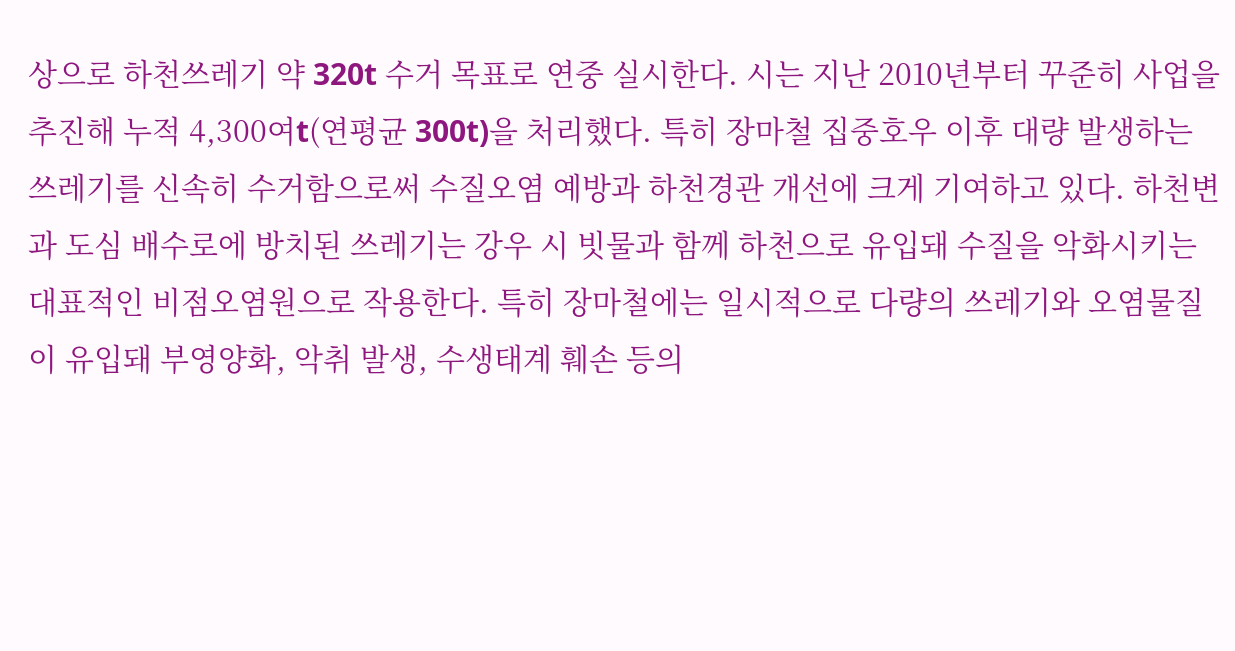상으로 하천쓰레기 약 320t 수거 목표로 연중 실시한다. 시는 지난 2010년부터 꾸준히 사업을 추진해 누적 4,300여t(연평균 300t)을 처리했다. 특히 장마철 집중호우 이후 대량 발생하는 쓰레기를 신속히 수거함으로써 수질오염 예방과 하천경관 개선에 크게 기여하고 있다. 하천변과 도심 배수로에 방치된 쓰레기는 강우 시 빗물과 함께 하천으로 유입돼 수질을 악화시키는 대표적인 비점오염원으로 작용한다. 특히 장마철에는 일시적으로 다량의 쓰레기와 오염물질이 유입돼 부영양화, 악취 발생, 수생태계 훼손 등의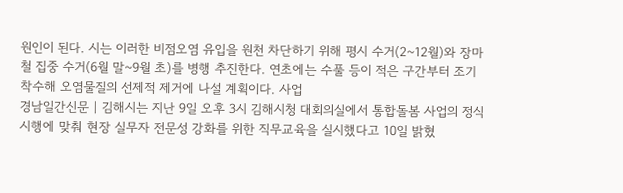원인이 된다. 시는 이러한 비점오염 유입을 원천 차단하기 위해 평시 수거(2~12월)와 장마철 집중 수거(6월 말~9월 초)를 병행 추진한다. 연초에는 수풀 등이 적은 구간부터 조기 착수해 오염물질의 선제적 제거에 나설 계획이다. 사업
경남일간신문 | 김해시는 지난 9일 오후 3시 김해시청 대회의실에서 통합돌봄 사업의 정식 시행에 맞춰 현장 실무자 전문성 강화를 위한 직무교육을 실시했다고 10일 밝혔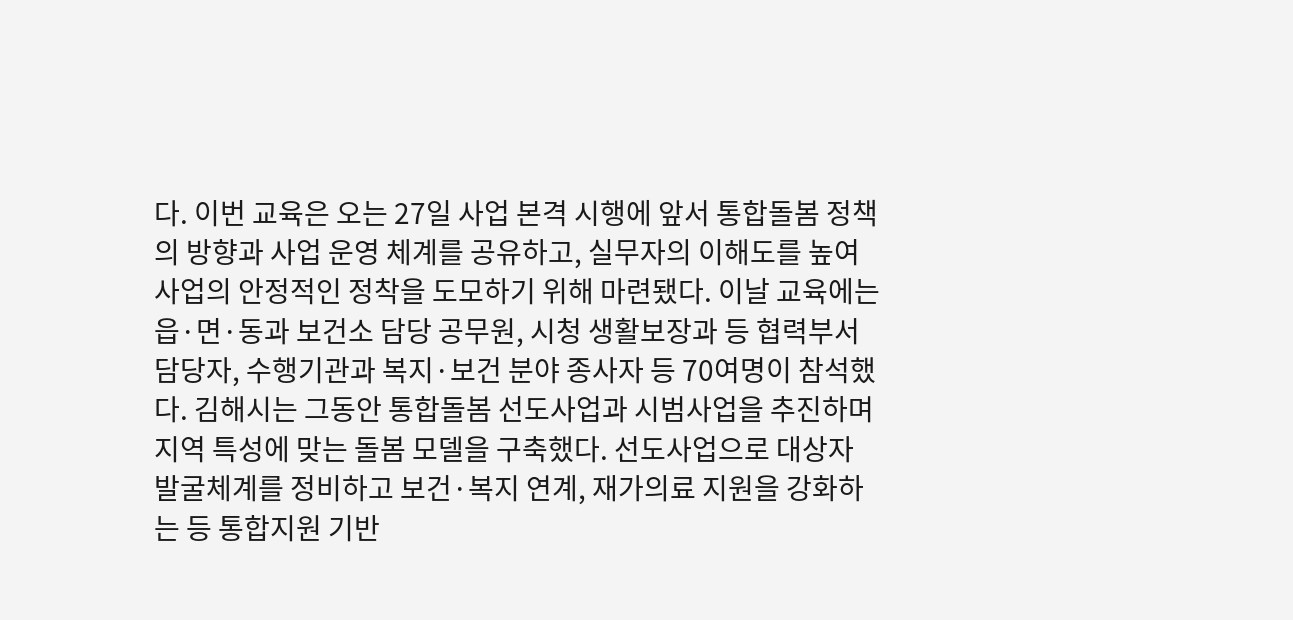다. 이번 교육은 오는 27일 사업 본격 시행에 앞서 통합돌봄 정책의 방향과 사업 운영 체계를 공유하고, 실무자의 이해도를 높여 사업의 안정적인 정착을 도모하기 위해 마련됐다. 이날 교육에는 읍·면·동과 보건소 담당 공무원, 시청 생활보장과 등 협력부서 담당자, 수행기관과 복지·보건 분야 종사자 등 70여명이 참석했다. 김해시는 그동안 통합돌봄 선도사업과 시범사업을 추진하며 지역 특성에 맞는 돌봄 모델을 구축했다. 선도사업으로 대상자 발굴체계를 정비하고 보건·복지 연계, 재가의료 지원을 강화하는 등 통합지원 기반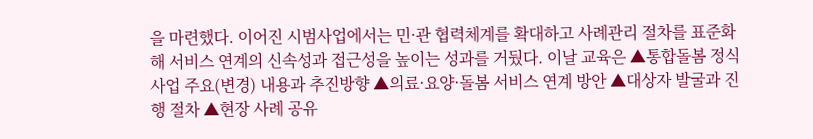을 마련했다. 이어진 시범사업에서는 민·관 협력체계를 확대하고 사례관리 절차를 표준화해 서비스 연계의 신속성과 접근성을 높이는 성과를 거뒀다. 이날 교육은 ▲통합돌봄 정식 사업 주요(변경) 내용과 추진방향 ▲의료·요양·돌봄 서비스 연계 방안 ▲대상자 발굴과 진행 절차 ▲현장 사례 공유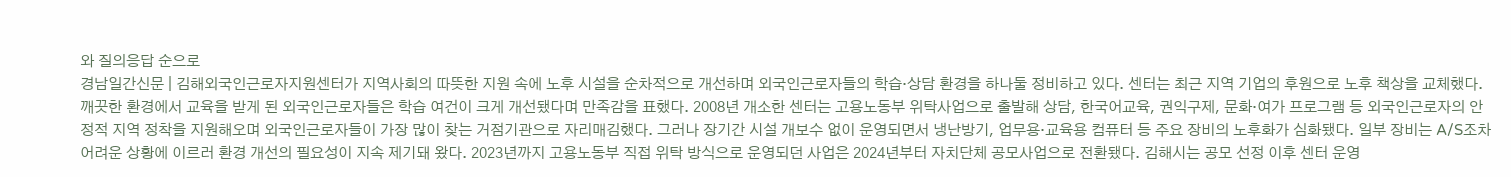와 질의응답 순으로
경남일간신문 | 김해외국인근로자지원센터가 지역사회의 따뜻한 지원 속에 노후 시설을 순차적으로 개선하며 외국인근로자들의 학습·상담 환경을 하나둘 정비하고 있다. 센터는 최근 지역 기업의 후원으로 노후 책상을 교체했다. 깨끗한 환경에서 교육을 받게 된 외국인근로자들은 학습 여건이 크게 개선됐다며 만족감을 표했다. 2008년 개소한 센터는 고용노동부 위탁사업으로 출발해 상담, 한국어교육, 권익구제, 문화·여가 프로그램 등 외국인근로자의 안정적 지역 정착을 지원해오며 외국인근로자들이 가장 많이 찾는 거점기관으로 자리매김했다. 그러나 장기간 시설 개보수 없이 운영되면서 냉난방기, 업무용·교육용 컴퓨터 등 주요 장비의 노후화가 심화됐다. 일부 장비는 A/S조차 어려운 상황에 이르러 환경 개선의 필요성이 지속 제기돼 왔다. 2023년까지 고용노동부 직접 위탁 방식으로 운영되던 사업은 2024년부터 자치단체 공모사업으로 전환됐다. 김해시는 공모 선정 이후 센터 운영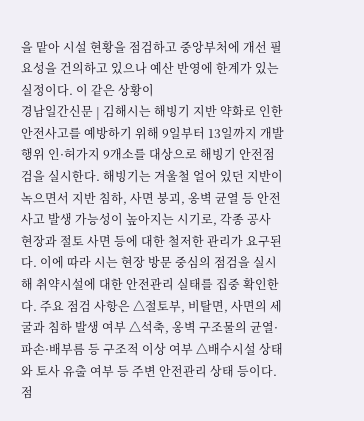을 맡아 시설 현황을 점검하고 중앙부처에 개선 필요성을 건의하고 있으나 예산 반영에 한계가 있는 실정이다. 이 같은 상황이
경남일간신문 | 김해시는 해빙기 지반 약화로 인한 안전사고를 예방하기 위해 9일부터 13일까지 개발행위 인·허가지 9개소를 대상으로 해빙기 안전점검을 실시한다. 해빙기는 겨울철 얼어 있던 지반이 녹으면서 지반 침하, 사면 붕괴, 옹벽 균열 등 안전사고 발생 가능성이 높아지는 시기로, 각종 공사 현장과 절토 사면 등에 대한 철저한 관리가 요구된다. 이에 따라 시는 현장 방문 중심의 점검을 실시해 취약시설에 대한 안전관리 실태를 집중 확인한다. 주요 점검 사항은 △절토부, 비탈면, 사면의 세굴과 침하 발생 여부 △석축, 옹벽 구조물의 균열·파손·배부름 등 구조적 이상 여부 △배수시설 상태와 토사 유출 여부 등 주변 안전관리 상태 등이다. 점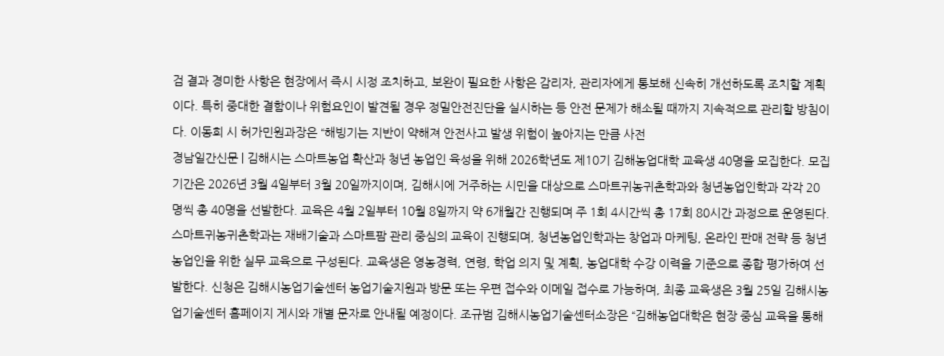검 결과 경미한 사항은 현장에서 즉시 시정 조치하고, 보완이 필요한 사항은 감리자, 관리자에게 통보해 신속히 개선하도록 조치할 계획이다. 특히 중대한 결함이나 위험요인이 발견될 경우 정밀안전진단을 실시하는 등 안전 문제가 해소될 때까지 지속적으로 관리할 방침이다. 이동희 시 허가민원과장은 “해빙기는 지반이 약해져 안전사고 발생 위험이 높아지는 만큼 사전
경남일간신문 | 김해시는 스마트농업 확산과 청년 농업인 육성을 위해 2026학년도 제10기 김해농업대학 교육생 40명을 모집한다. 모집 기간은 2026년 3월 4일부터 3월 20일까지이며, 김해시에 거주하는 시민을 대상으로 스마트귀농귀촌학과와 청년농업인학과 각각 20명씩 총 40명을 선발한다. 교육은 4월 2일부터 10월 8일까지 약 6개월간 진행되며 주 1회 4시간씩 총 17회 80시간 과정으로 운영된다. 스마트귀농귀촌학과는 재배기술과 스마트팜 관리 중심의 교육이 진행되며, 청년농업인학과는 창업과 마케팅, 온라인 판매 전략 등 청년 농업인을 위한 실무 교육으로 구성된다. 교육생은 영농경력, 연령, 학업 의지 및 계획, 농업대학 수강 이력을 기준으로 종합 평가하여 선발한다. 신청은 김해시농업기술센터 농업기술지원과 방문 또는 우편 접수와 이메일 접수로 가능하며, 최종 교육생은 3월 25일 김해시농업기술센터 홈페이지 게시와 개별 문자로 안내될 예정이다. 조규범 김해시농업기술센터소장은 “김해농업대학은 현장 중심 교육을 통해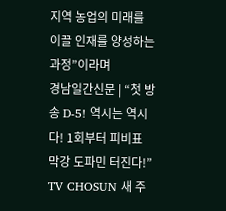지역 농업의 미래를 이끌 인재를 양성하는 과정”이라며
경남일간신문 | “첫 방송 D-5! 역시는 역시다! 1회부터 피비표 막강 도파민 터진다!” TV CHOSUN 새 주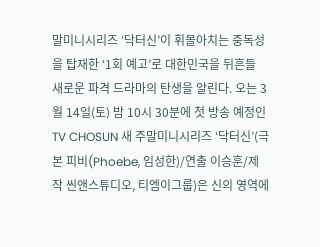말미니시리즈 ‘닥터신’이 휘몰아치는 중독성을 탑재한 ‘1회 예고’로 대한민국을 뒤흔들 새로운 파격 드라마의 탄생을 알린다. 오는 3월 14일(토) 밤 10시 30분에 첫 방송 예정인 TV CHOSUN 새 주말미니시리즈 ‘닥터신’(극본 피비(Phoebe, 임성한)/연출 이승훈/제작 씬앤스튜디오, 티엠이그룹)은 신의 영역에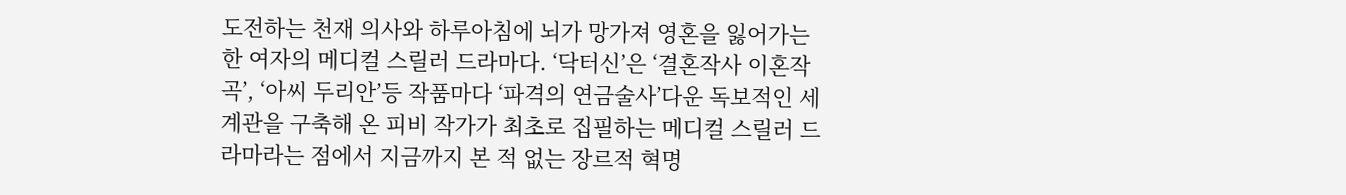도전하는 천재 의사와 하루아침에 뇌가 망가져 영혼을 잃어가는 한 여자의 메디컬 스릴러 드라마다. ‘닥터신’은 ‘결혼작사 이혼작곡’, ‘아씨 두리안’등 작품마다 ‘파격의 연금술사’다운 독보적인 세계관을 구축해 온 피비 작가가 최초로 집필하는 메디컬 스릴러 드라마라는 점에서 지금까지 본 적 없는 장르적 혁명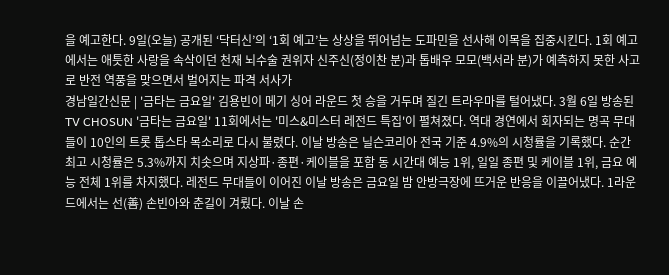을 예고한다. 9일(오늘) 공개된 ‘닥터신’의 ‘1회 예고’는 상상을 뛰어넘는 도파민을 선사해 이목을 집중시킨다. 1회 예고에서는 애틋한 사랑을 속삭이던 천재 뇌수술 권위자 신주신(정이찬 분)과 톱배우 모모(백서라 분)가 예측하지 못한 사고로 반전 역풍을 맞으면서 벌어지는 파격 서사가
경남일간신문 | '금타는 금요일' 김용빈이 메기 싱어 라운드 첫 승을 거두며 질긴 트라우마를 털어냈다. 3월 6일 방송된 TV CHOSUN '금타는 금요일' 11회에서는 '미스&미스터 레전드 특집'이 펼쳐졌다. 역대 경연에서 회자되는 명곡 무대들이 10인의 트롯 톱스타 목소리로 다시 불렸다. 이날 방송은 닐슨코리아 전국 기준 4.9%의 시청률을 기록했다. 순간 최고 시청률은 5.3%까지 치솟으며 지상파·종편·케이블을 포함 동 시간대 예능 1위, 일일 종편 및 케이블 1위, 금요 예능 전체 1위를 차지했다. 레전드 무대들이 이어진 이날 방송은 금요일 밤 안방극장에 뜨거운 반응을 이끌어냈다. 1라운드에서는 선(善) 손빈아와 춘길이 겨뤘다. 이날 손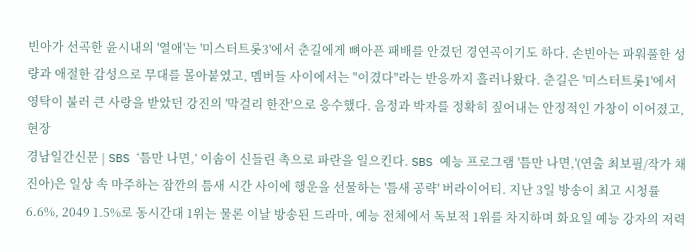빈아가 선곡한 윤시내의 '열애'는 '미스터트롯3'에서 춘길에게 뼈아픈 패배를 안겼던 경연곡이기도 하다. 손빈아는 파워풀한 성량과 애절한 감성으로 무대를 몰아붙였고, 멤버들 사이에서는 "이겼다"라는 반응까지 흘러나왔다. 춘길은 '미스터트롯1'에서 영탁이 불러 큰 사랑을 받았던 강진의 '막걸리 한잔'으로 응수했다. 음정과 박자를 정확히 짚어내는 안정적인 가창이 이어졌고, 현장
경남일간신문 | SBS ‘틈만 나면,’ 이솜이 신들린 촉으로 파란을 일으킨다. SBS 예능 프로그램 '틈만 나면,'(연출 최보필/작가 채진아)은 일상 속 마주하는 잠깐의 틈새 시간 사이에 행운을 선물하는 '틈새 공략' 버라이어티. 지난 3일 방송이 최고 시청률 6.6%, 2049 1.5%로 동시간대 1위는 물론 이날 방송된 드라마, 예능 전체에서 독보적 1위를 차지하며 화요일 예능 강자의 저력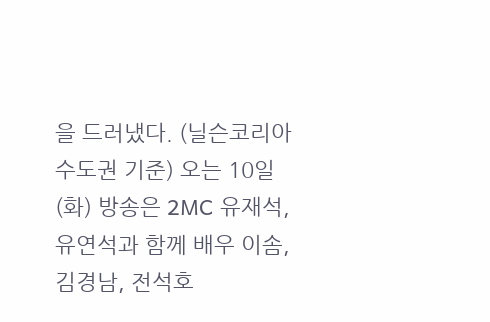을 드러냈다. (닐슨코리아 수도권 기준) 오는 10일(화) 방송은 2MC 유재석, 유연석과 함께 배우 이솜, 김경남, 전석호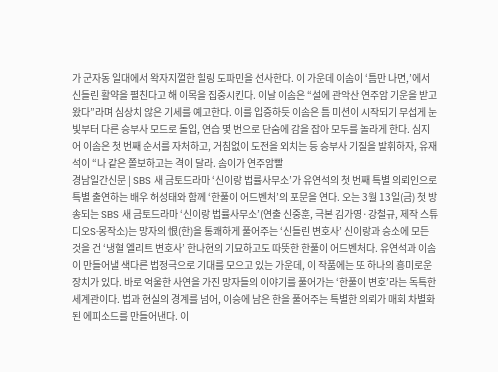가 군자동 일대에서 왁자지껄한 힐링 도파민을 선사한다. 이 가운데 이솜이 ‘틈만 나면,’에서 신들린 활약을 펼친다고 해 이목을 집중시킨다. 이날 이솜은 “설에 관악산 연주암 기운을 받고 왔다”라며 심상치 않은 기세를 예고한다. 이를 입증하듯 이솜은 틈 미션이 시작되기 무섭게 눈빛부터 다른 승부사 모드로 돌입, 연습 몇 번으로 단숨에 감을 잡아 모두를 놀라게 한다. 심지어 이솜은 첫 번째 순서를 자처하고, 거침없이 도전을 외치는 등 승부사 기질을 발휘하자, 유재석이 “나 같은 쫄보하고는 격이 달라. 솜이가 연주암빨
경남일간신문 | SBS 새 금토드라마 ‘신이랑 법률사무소’가 유연석의 첫 번째 특별 의뢰인으로 특별 출연하는 배우 허성태와 함께 ‘한풀이 어드벤처’의 포문을 연다. 오는 3월 13일(금) 첫 방송되는 SBS 새 금토드라마 ‘신이랑 법률사무소’(연출 신중훈, 극본 김가영·강철규, 제작 스튜디오S·몽작소)는 망자의 恨(한)을 통쾌하게 풀어주는 ‘신들린 변호사’ 신이랑과 승소에 모든 것을 건 ‘냉혈 엘리트 변호사’ 한나현의 기묘하고도 따뜻한 한풀이 어드벤처다. 유연석과 이솜이 만들어낼 색다른 법정극으로 기대를 모으고 있는 가운데, 이 작품에는 또 하나의 흥미로운 장치가 있다. 바로 억울한 사연을 가진 망자들의 이야기를 풀어가는 ‘한풀이 변호’라는 독특한 세계관이다. 법과 현실의 경계를 넘어, 이승에 남은 한을 풀어주는 특별한 의뢰가 매회 차별화된 에피소드를 만들어낸다. 이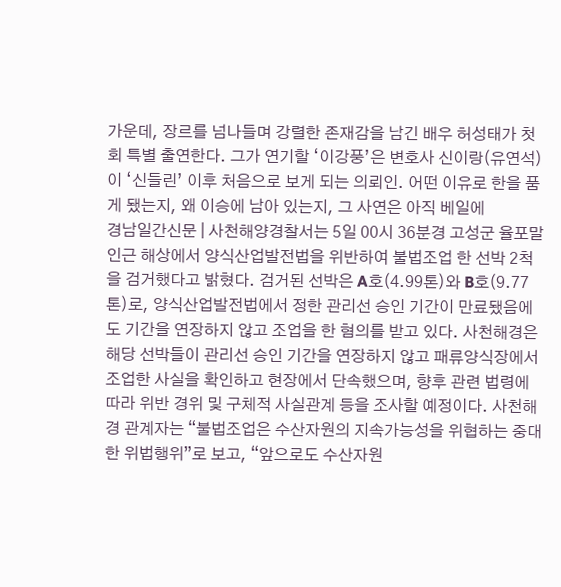가운데, 장르를 넘나들며 강렬한 존재감을 남긴 배우 허성태가 첫 회 특별 출연한다. 그가 연기할 ‘이강풍’은 변호사 신이랑(유연석)이 ‘신들린’ 이후 처음으로 보게 되는 의뢰인. 어떤 이유로 한을 품게 됐는지, 왜 이승에 남아 있는지, 그 사연은 아직 베일에
경남일간신문 | 사천해양경찰서는 5일 00시 36분경 고성군 율포말 인근 해상에서 양식산업발전법을 위반하여 불법조업 한 선박 2척을 검거했다고 밝혔다. 검거된 선박은 A호(4.99톤)와 B호(9.77톤)로, 양식산업발전법에서 정한 관리선 승인 기간이 만료됐음에도 기간을 연장하지 않고 조업을 한 혐의를 받고 있다. 사천해경은 해당 선박들이 관리선 승인 기간을 연장하지 않고 패류양식장에서 조업한 사실을 확인하고 현장에서 단속했으며, 향후 관련 법령에 따라 위반 경위 및 구체적 사실관계 등을 조사할 예정이다. 사천해경 관계자는 “불법조업은 수산자원의 지속가능성을 위협하는 중대한 위법행위”로 보고, “앞으로도 수산자원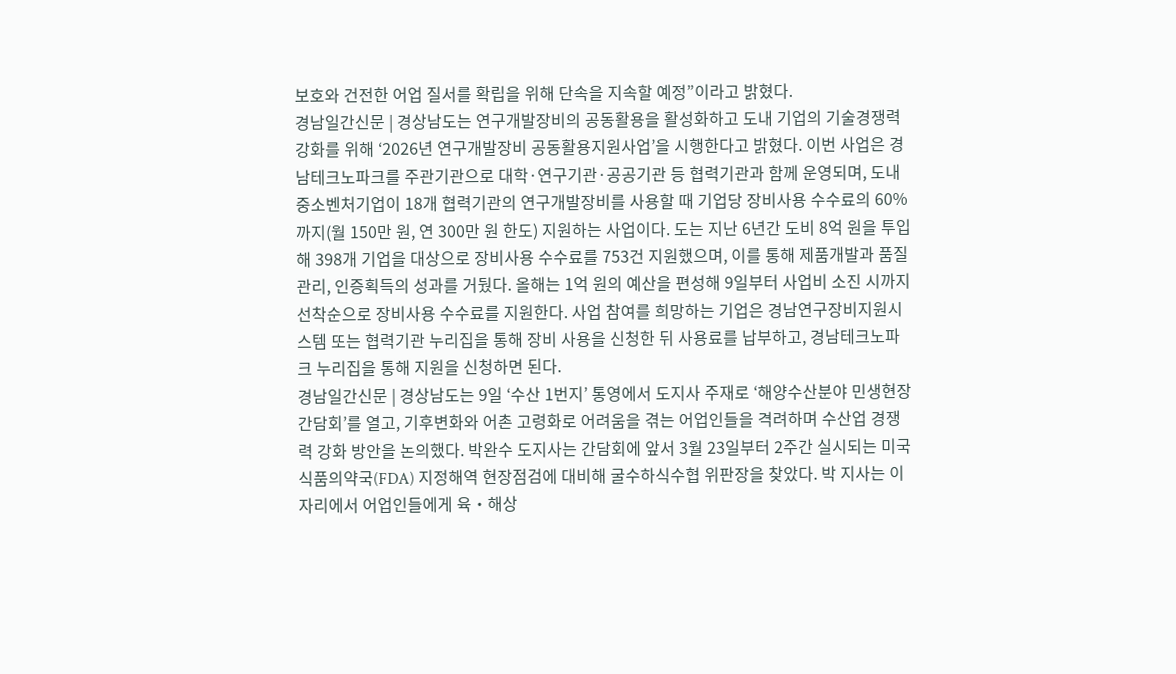보호와 건전한 어업 질서를 확립을 위해 단속을 지속할 예정”이라고 밝혔다.
경남일간신문 | 경상남도는 연구개발장비의 공동활용을 활성화하고 도내 기업의 기술경쟁력 강화를 위해 ‘2026년 연구개발장비 공동활용지원사업’을 시행한다고 밝혔다. 이번 사업은 경남테크노파크를 주관기관으로 대학·연구기관·공공기관 등 협력기관과 함께 운영되며, 도내 중소벤처기업이 18개 협력기관의 연구개발장비를 사용할 때 기업당 장비사용 수수료의 60%까지(월 150만 원, 연 300만 원 한도) 지원하는 사업이다. 도는 지난 6년간 도비 8억 원을 투입해 398개 기업을 대상으로 장비사용 수수료를 753건 지원했으며, 이를 통해 제품개발과 품질관리, 인증획득의 성과를 거뒀다. 올해는 1억 원의 예산을 편성해 9일부터 사업비 소진 시까지 선착순으로 장비사용 수수료를 지원한다. 사업 참여를 희망하는 기업은 경남연구장비지원시스템 또는 협력기관 누리집을 통해 장비 사용을 신청한 뒤 사용료를 납부하고, 경남테크노파크 누리집을 통해 지원을 신청하면 된다.
경남일간신문 | 경상남도는 9일 ‘수산 1번지’ 통영에서 도지사 주재로 ‘해양수산분야 민생현장 간담회’를 열고, 기후변화와 어촌 고령화로 어려움을 겪는 어업인들을 격려하며 수산업 경쟁력 강화 방안을 논의했다. 박완수 도지사는 간담회에 앞서 3월 23일부터 2주간 실시되는 미국 식품의약국(FDA) 지정해역 현장점검에 대비해 굴수하식수협 위판장을 찾았다. 박 지사는 이 자리에서 어업인들에게 육・해상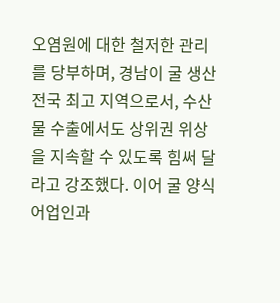오염원에 대한 철저한 관리를 당부하며, 경남이 굴 생산 전국 최고 지역으로서, 수산물 수출에서도 상위권 위상을 지속할 수 있도록 힘써 달라고 강조했다. 이어 굴 양식 어업인과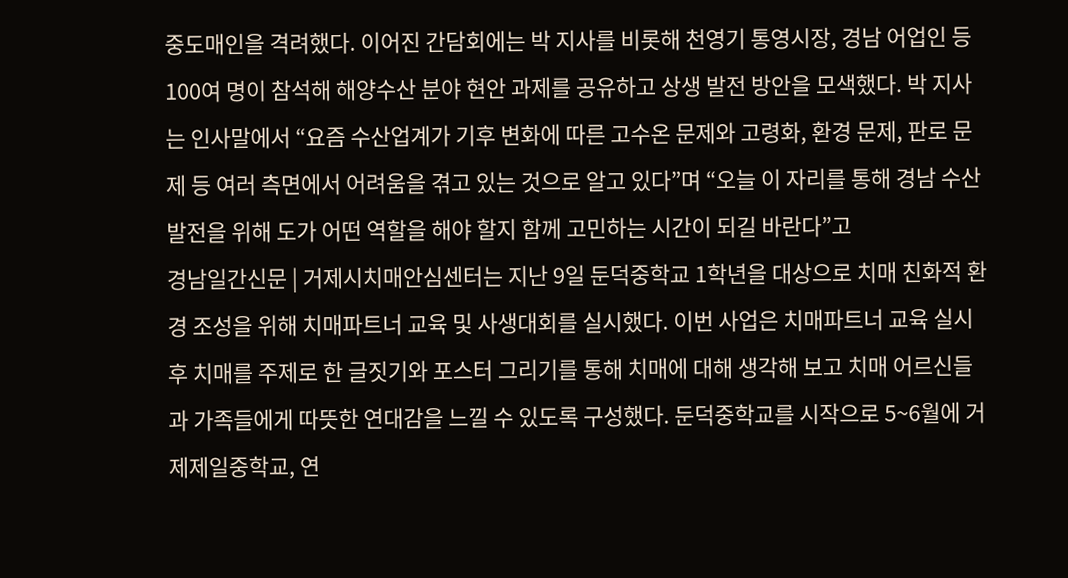중도매인을 격려했다. 이어진 간담회에는 박 지사를 비롯해 천영기 통영시장, 경남 어업인 등 100여 명이 참석해 해양수산 분야 현안 과제를 공유하고 상생 발전 방안을 모색했다. 박 지사는 인사말에서 “요즘 수산업계가 기후 변화에 따른 고수온 문제와 고령화, 환경 문제, 판로 문제 등 여러 측면에서 어려움을 겪고 있는 것으로 알고 있다”며 “오늘 이 자리를 통해 경남 수산 발전을 위해 도가 어떤 역할을 해야 할지 함께 고민하는 시간이 되길 바란다”고
경남일간신문 | 거제시치매안심센터는 지난 9일 둔덕중학교 1학년을 대상으로 치매 친화적 환경 조성을 위해 치매파트너 교육 및 사생대회를 실시했다. 이번 사업은 치매파트너 교육 실시 후 치매를 주제로 한 글짓기와 포스터 그리기를 통해 치매에 대해 생각해 보고 치매 어르신들과 가족들에게 따뜻한 연대감을 느낄 수 있도록 구성했다. 둔덕중학교를 시작으로 5~6월에 거제제일중학교, 연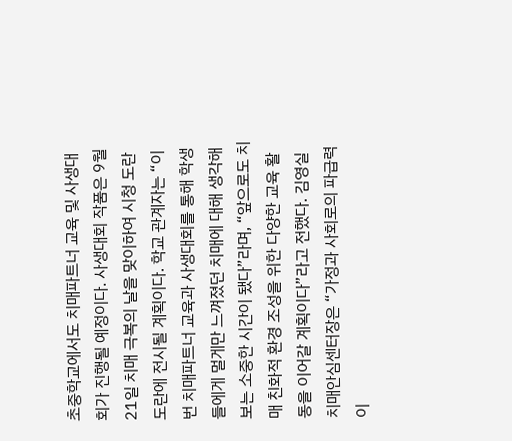초중학교에서도 치매파트너 교육 및 사생대회가 진행될 예정이다. 사생대회 작품은 9월 21일 치매 극복의 날을 맞이하여 시청 도란도란에 전시될 계획이다. 학교 관계자는 “이번 치매파트너 교육과 사생대회를 통해 학생들에게 멀게만 느껴졌던 치매에 대해 생각해 보는 소중한 시간이 됐다”라며, “앞으로도 치매 친화적 환경 조성을 위한 다양한 교육 활동을 이어갈 계획이다”라고 전했다. 김영실 치매안심센터장은 “가정과 사회로의 파급력이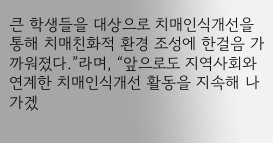큰 학생들을 대상으로 치매인식개선을 통해 치매친화적 환경 조성에 한걸음 가까워졌다.”라며, “앞으로도 지역사회와 연계한 치매인식개선 활동을 지속해 나가겠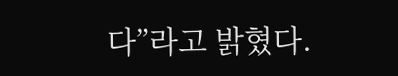다”라고 밝혔다.